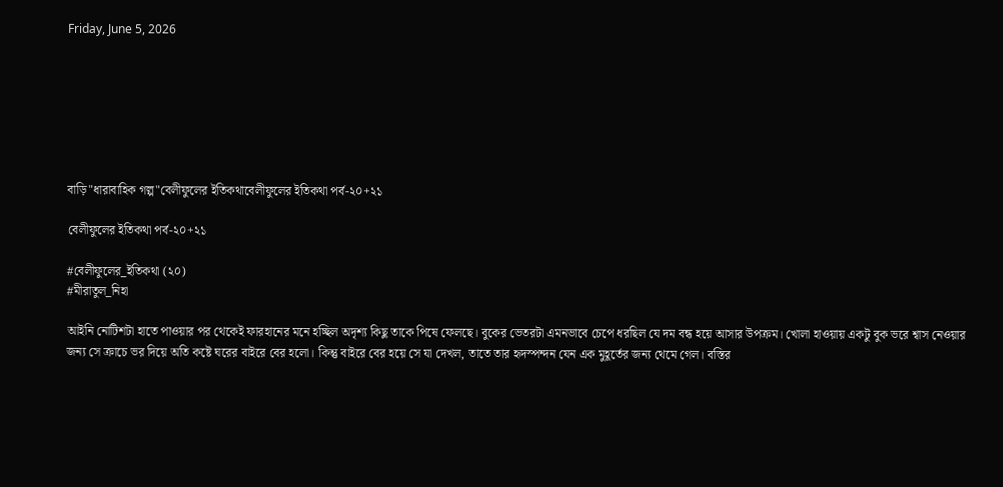Friday, June 5, 2026







বাড়ি"ধারাবাহিক গল্প"বেলীফুলের ইতিকথাবেলীফুলের ইতিকথা পর্ব-২০+২১

বেলীফুলের ইতিকথা পর্ব-২০+২১

#বেলীফুলের_ইতিকথা (২০)
#মীরাতুল_নিহা

আইনি নোটিশটা হাতে পাওয়ার পর থেকেই ফারহানের মনে হচ্ছিল অদৃশ্য কিছু তাকে পিষে ফেলছে। বুকের ভেতরটা এমনভাবে চেপে ধরছিল যে দম বন্ধ হয়ে আসার উপক্রম। খোলা হাওয়ায় একটু বুক ভরে শ্বাস নেওয়ার জন্য সে ক্রাচে ভর দিয়ে অতি কষ্টে ঘরের বাইরে বের হলো। কিন্তু বাইরে বের হয়ে সে যা দেখল, তাতে তার হৃদস্পন্দন যেন এক মুহূর্তের জন্য থেমে গেল। বস্তির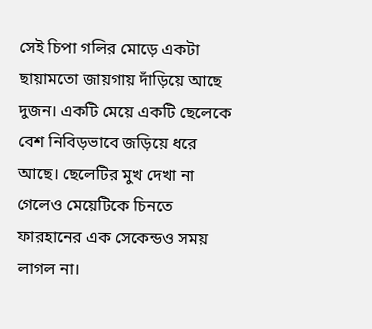সেই চিপা গলির মোড়ে একটা ছায়ামতো জায়গায় দাঁড়িয়ে আছে দুজন। একটি মেয়ে একটি ছেলেকে বেশ নিবিড়ভাবে জড়িয়ে ধরে আছে। ছেলেটির মুখ দেখা না গেলেও মেয়েটিকে চিনতে ফারহানের এক সেকেন্ডও সময় লাগল না।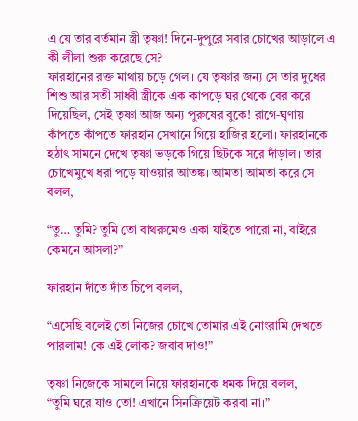এ যে তার বর্তমান স্ত্রী তৃষ্ণা! দিনে-দুপুরে সবার চোখের আড়ালে এ কী লীলা শুরু করেছে সে?
ফারহানের রক্ত মাথায় চড়ে গেল। যে তৃষ্ণার জন্য সে তার দুধের শিশু আর সতী সাধ্বী স্ত্রীকে এক কাপড়ে ঘর থেকে বের করে দিয়েছিল, সেই তৃষ্ণা আজ অন্য পুরুষের বুকে! রাগে-ঘৃণায় কাঁপতে কাঁপতে ফারহান সেখানে গিয়ে হাজির হলো। ফারহানকে হঠাৎ সামনে দেখে তৃষ্ণা ভড়কে গিয়ে ছিটকে সরে দাঁড়াল। তার চোখেমুখে ধরা পড়ে যাওয়ার আতঙ্ক। আমতা আমতা করে সে বলল,

“তু… তুমি? তুমি তো বাথরুমেও একা যাইতে পারো না, বাইরে কেমনে আসলা?”

ফারহান দাঁতে দাঁত চিপে বলল,

“এসেছি বলেই তো নিজের চোখে তোমার এই নোংরামি দেখতে পারলাম! কে এই লোক? জবাব দাও!”

তৃষ্ণা নিজেকে সামলে নিয়ে ফারহানকে ধমক দিয়ে বলল,
“তুমি ঘরে যাও তো! এখানে সিনক্রিয়েট করবা না।”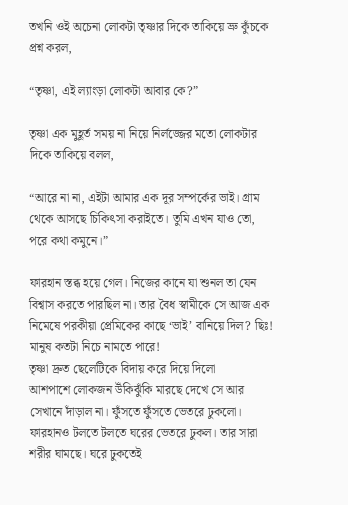তখনি ওই অচেনা লোকটা তৃষ্ণার দিকে তাকিয়ে ভ্রু কুঁচকে প্রশ্ন করল,

“তৃষ্ণা, এই ল্যাংড়া লোকটা আবার কে?”

তৃষ্ণা এক মুহূর্ত সময় না নিয়ে নির্লজ্জের মতো লোকটার দিকে তাকিয়ে বলল,

“আরে না না, এইটা আমার এক দূর সম্পর্কের ভাই। গ্রাম থেকে আসছে চিকিৎসা করাইতে। তুমি এখন যাও তো, পরে কথা কমুনে।”

ফারহান স্তব্ধ হয়ে গেল। নিজের কানে যা শুনল তা যেন বিশ্বাস করতে পারছিল না। তার বৈধ স্বামীকে সে আজ এক নিমেষে পরকীয়া প্রেমিকের কাছে ‘ভাই’ বানিয়ে দিল? ছিঃ! মানুষ কতটা নিচে নামতে পারে!
তৃষ্ণা দ্রুত ছেলেটিকে বিদায় করে দিয়ে দিলো
আশপাশে লোকজন উঁকিঝুঁকি মারছে দেখে সে আর সেখানে দাঁড়াল না। ফুঁসতে ফুঁসতে ভেতরে ঢুকলো।
ফারহানও টলতে টলতে ঘরের ভেতরে ঢুকল। তার সারা শরীর ঘামছে। ঘরে ঢুকতেই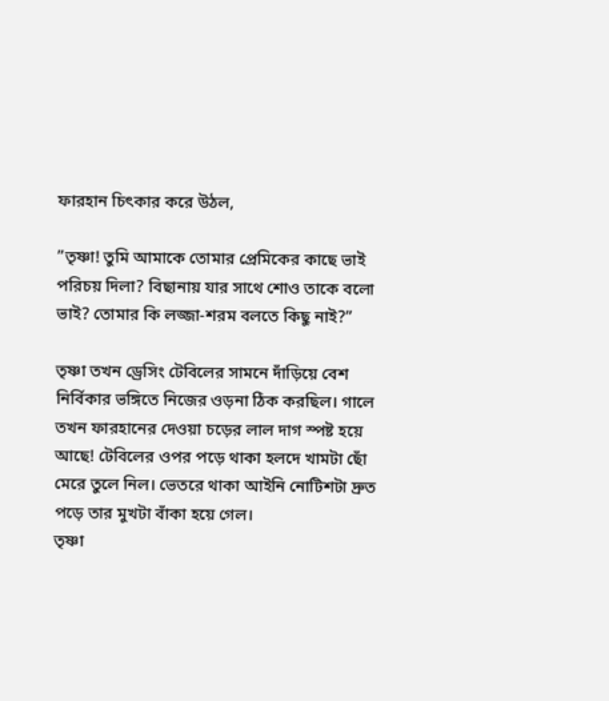ফারহান চিৎকার করে উঠল,

”তৃষ্ণা! তুমি আমাকে তোমার প্রেমিকের কাছে ভাই পরিচয় দিলা? বিছানায় যার সাথে শোও তাকে বলো ভাই? তোমার কি লজ্জা-শরম বলতে কিছু নাই?”

তৃষ্ণা তখন ড্রেসিং টেবিলের সামনে দাঁড়িয়ে বেশ নির্বিকার ভঙ্গিতে নিজের ওড়না ঠিক করছিল। গালে তখন ফারহানের দেওয়া চড়ের লাল দাগ স্পষ্ট হয়ে আছে! টেবিলের ওপর পড়ে থাকা হলদে খামটা ছোঁ মেরে তুলে নিল। ভেতরে থাকা আইনি নোটিশটা দ্রুত পড়ে তার মুখটা বাঁকা হয়ে গেল।
তৃষ্ণা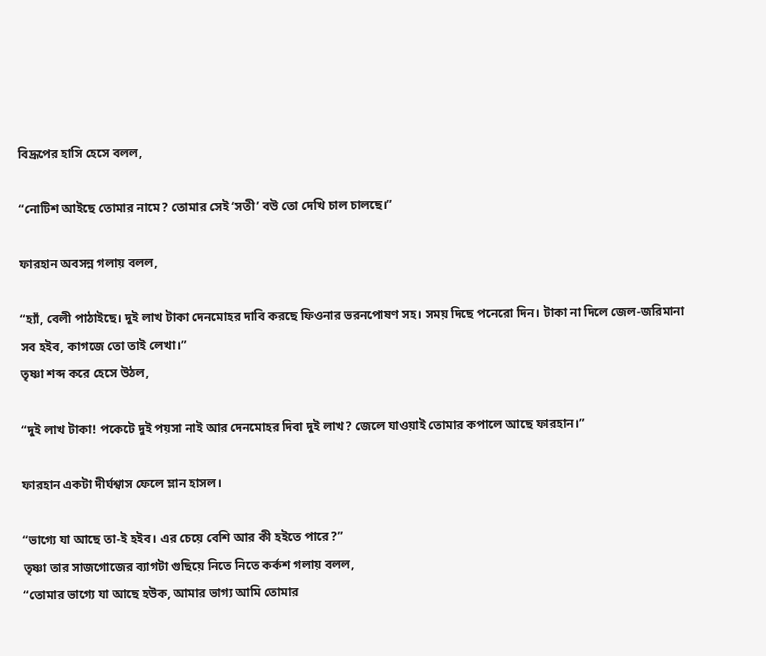বিদ্রূপের হাসি হেসে বলল,

“নোটিশ আইছে তোমার নামে? তোমার সেই ‘সতী’ বউ তো দেখি চাল চালছে।”

ফারহান অবসন্ন গলায় বলল,

“হ্যাঁ, বেলী পাঠাইছে। দুই লাখ টাকা দেনমোহর দাবি করছে ফিওনার ভরনপোষণ সহ। সময় দিছে পনেরো দিন। টাকা না দিলে জেল-জরিমানা সব হইব, কাগজে তো তাই লেখা।”
তৃষ্ণা শব্দ করে হেসে উঠল,

“দুই লাখ টাকা! পকেটে দুই পয়সা নাই আর দেনমোহর দিবা দুই লাখ? জেলে যাওয়াই তোমার কপালে আছে ফারহান।”

ফারহান একটা দীর্ঘশ্বাস ফেলে ম্লান হাসল।

“ভাগ্যে যা আছে তা-ই হইব। এর চেয়ে বেশি আর কী হইতে পারে?”
তৃষ্ণা তার সাজগোজের ব্যাগটা গুছিয়ে নিতে নিতে কর্কশ গলায় বলল,
“তোমার ভাগ্যে যা আছে হউক, আমার ভাগ্য আমি তোমার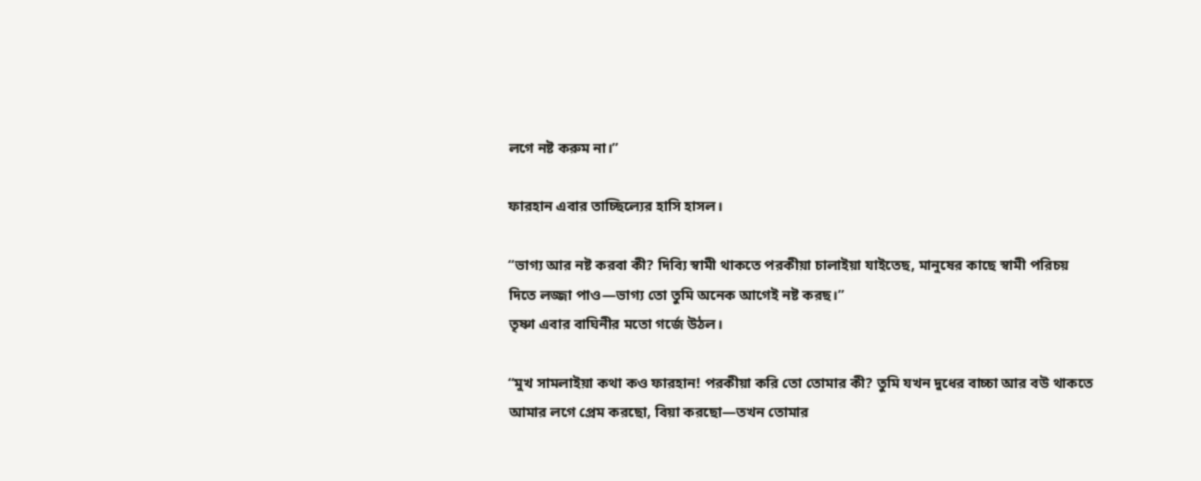লগে নষ্ট করুম না।”

ফারহান এবার তাচ্ছিল্যের হাসি হাসল।

“ভাগ্য আর নষ্ট করবা কী? দিব্যি স্বামী থাকতে পরকীয়া চালাইয়া যাইতেছ, মানুষের কাছে স্বামী পরিচয় দিতে লজ্জা পাও—ভাগ্য তো তুমি অনেক আগেই নষ্ট করছ।”
তৃষ্ণা এবার বাঘিনীর মতো গর্জে উঠল।

“মুখ সামলাইয়া কথা কও ফারহান! পরকীয়া করি তো তোমার কী? তুমি যখন দুধের বাচ্চা আর বউ থাকতে আমার লগে প্রেম করছো, বিয়া করছো—তখন তোমার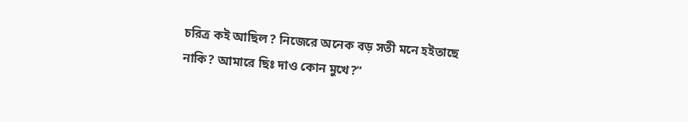চরিত্র কই আছিল? নিজেরে অনেক বড় সতী মনে হইতাছে নাকি? আমারে ছিঃ দাও কোন মুখে?”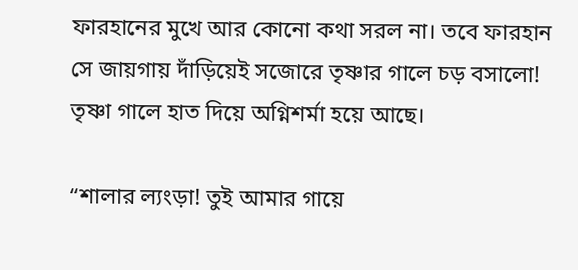ফারহানের মুখে আর কোনো কথা সরল না। তবে ফারহান সে জায়গায় দাঁড়িয়েই সজোরে তৃষ্ণার গালে চড় বসালো! তৃষ্ণা গালে হাত দিয়ে অগ্নিশর্মা হয়ে আছে।

“শালার ল্যংড়া! তুই আমার গায়ে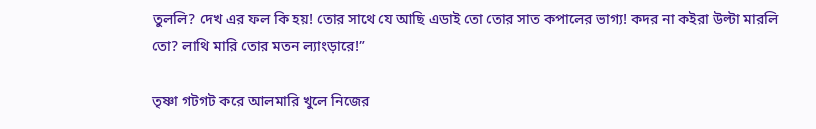তুললি? দেখ এর ফল কি হয়! তোর সাথে যে আছি এডাই তো তোর সাত কপালের ভাগ্য! কদর না কইরা উল্টা মারলি তো? লাথি মারি তোর মতন ল্যাংড়ারে!”

তৃষ্ণা গটগট করে আলমারি খুলে নিজের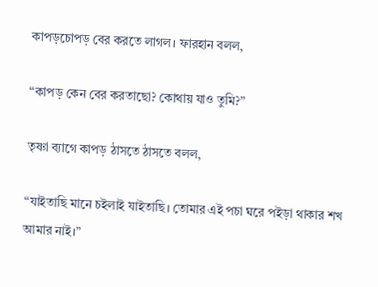কাপড়চোপড় বের করতে লাগল। ফারহান বলল,

“কাপড় কেন বের করতাছো? কোথায় যাও তুমি?”

তৃষ্ণা ব্যাগে কাপড় ঠাসতে ঠাসতে বলল,

“যাইতাছি মানে চইলাই যাইতাছি। তোমার এই পচা ঘরে পইড়া থাকার শখ আমার নাই।”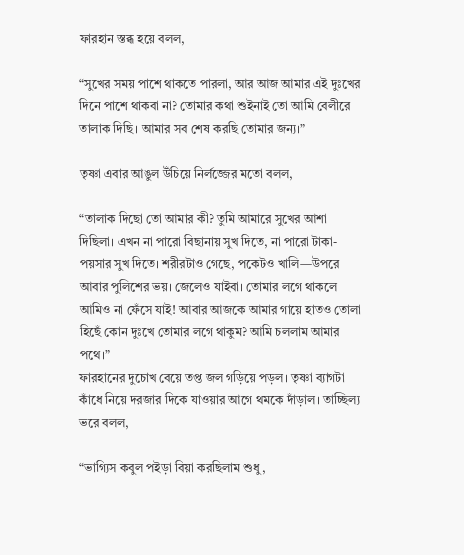ফারহান স্তব্ধ হয়ে বলল,

“সুখের সময় পাশে থাকতে পারলা, আর আজ আমার এই দুঃখের দিনে পাশে থাকবা না? তোমার কথা শুইনাই তো আমি বেলীরে তালাক দিছি। আমার সব শেষ করছি তোমার জন্য।”

তৃষ্ণা এবার আঙুল উঁচিয়ে নির্লজ্জের মতো বলল,

“তালাক দিছো তো আমার কী? তুমি আমারে সুখের আশা দিছিলা। এখন না পারো বিছানায় সুখ দিতে, না পারো টাকা-পয়সার সুখ দিতে। শরীরটাও গেছে, পকেটও খালি—উপরে আবার পুলিশের ভয়। জেলেও যাইবা। তোমার লগে থাকলে আমিও না ফেঁসে যাই! আবার আজকে আমার গায়ে হাতও তোলা হিছেঁ কোন দুঃখে তোমার লগে থাকুম? আমি চললাম আমার পথে।”
ফারহানের দুচোখ বেয়ে তপ্ত জল গড়িয়ে পড়ল। তৃষ্ণা ব্যাগটা কাঁধে নিয়ে দরজার দিকে যাওয়ার আগে থমকে দাঁড়াল। তাচ্ছিল্য ভরে বলল,

“ভাগ্যিস কবুল পইড়া বিয়া করছিলাম শুধু,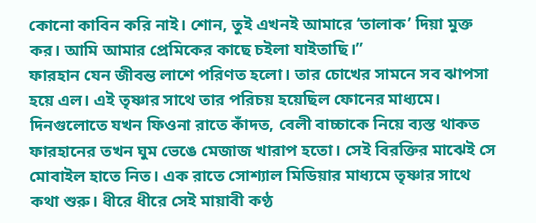কোনো কাবিন করি নাই। শোন, তুই এখনই আমারে ‘তালাক’ দিয়া মুক্ত কর। আমি আমার প্রেমিকের কাছে চইলা যাইতাছি।”
ফারহান যেন জীবন্ত লাশে পরিণত হলো। তার চোখের সামনে সব ঝাপসা হয়ে এল। এই তৃষ্ণার সাথে তার পরিচয় হয়েছিল ফোনের মাধ্যমে। দিনগুলোতে যখন ফিওনা রাতে কাঁদত, বেলী বাচ্চাকে নিয়ে ব্যস্ত থাকত ফারহানের তখন ঘুম ভেঙে মেজাজ খারাপ হতো। সেই বিরক্তির মাঝেই সে মোবাইল হাতে নিত। এক রাতে সোশ্যাল মিডিয়ার মাধ্যমে তৃষ্ণার সাথে কথা শুরু। ধীরে ধীরে সেই মায়াবী কণ্ঠ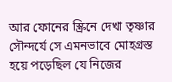আর ফোনের স্ক্রিনে দেখা তৃষ্ণার সৌন্দর্যে সে এমনভাবে মোহগ্রস্ত হয়ে পড়েছিল যে নিজের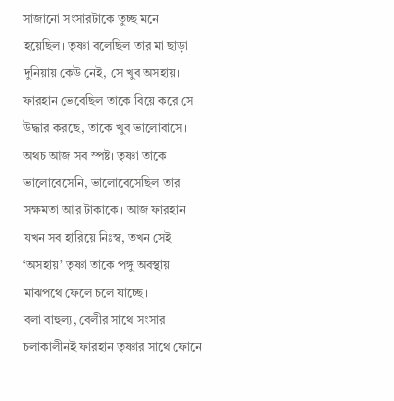সাজানো সংসারটাকে তুচ্ছ মনে হয়েছিল। তৃষ্ণা বলেছিল তার মা ছাড়া দুনিয়ায় কেউ নেই, সে খুব অসহায়। ফারহান ভেবেছিল তাকে বিয়ে করে সে উদ্ধার করছে, তাকে খুব ভালোবাসে। অথচ আজ সব স্পষ্ট। তৃষ্ণা তাকে ভালোবেসেনি, ভালোবেসেছিল তার সক্ষমতা আর টাকাকে। আজ ফারহান যখন সব হারিয়ে নিঃস্ব, তখন সেই ‘অসহায়’ তৃষ্ণা তাকে পঙ্গু অবস্থায় মাঝপথে ফেলে চলে যাচ্ছে।
বলা বাহুল্য, বেলীর সাথে সংসার চলাকালীনই ফারহান তৃষ্ণার সাথে ফোনে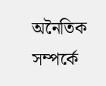অনৈতিক সম্পর্কে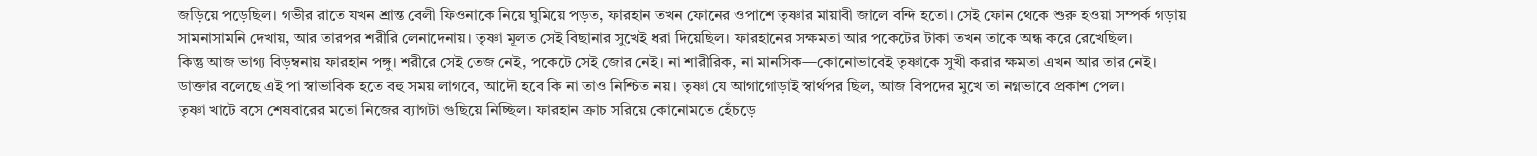জড়িয়ে পড়েছিল। গভীর রাতে যখন শ্রান্ত বেলী ফিওনাকে নিয়ে ঘুমিয়ে পড়ত, ফারহান তখন ফোনের ওপাশে তৃষ্ণার মায়াবী জালে বন্দি হতো। সেই ফোন থেকে শুরু হওয়া সম্পর্ক গড়ায় সামনাসামনি দেখায়, আর তারপর শরীরি লেনাদেনায়। তৃষ্ণা মূলত সেই বিছানার সুখেই ধরা দিয়েছিল। ফারহানের সক্ষমতা আর পকেটের টাকা তখন তাকে অন্ধ করে রেখেছিল।
কিন্তু আজ ভাগ্য বিড়ম্বনায় ফারহান পঙ্গু। শরীরে সেই তেজ নেই, পকেটে সেই জোর নেই। না শারীরিক, না মানসিক—কোনোভাবেই তৃষ্ণাকে সুখী করার ক্ষমতা এখন আর তার নেই। ডাক্তার বলেছে এই পা স্বাভাবিক হতে বহু সময় লাগবে, আদৌ হবে কি না তাও নিশ্চিত নয়। তৃষ্ণা যে আগাগোড়াই স্বার্থপর ছিল, আজ বিপদের মুখে তা নগ্নভাবে প্রকাশ পেল।
তৃষ্ণা খাটে বসে শেষবারের মতো নিজের ব্যাগটা গুছিয়ে নিচ্ছিল। ফারহান ক্রাচ সরিয়ে কোনোমতে হেঁচড়ে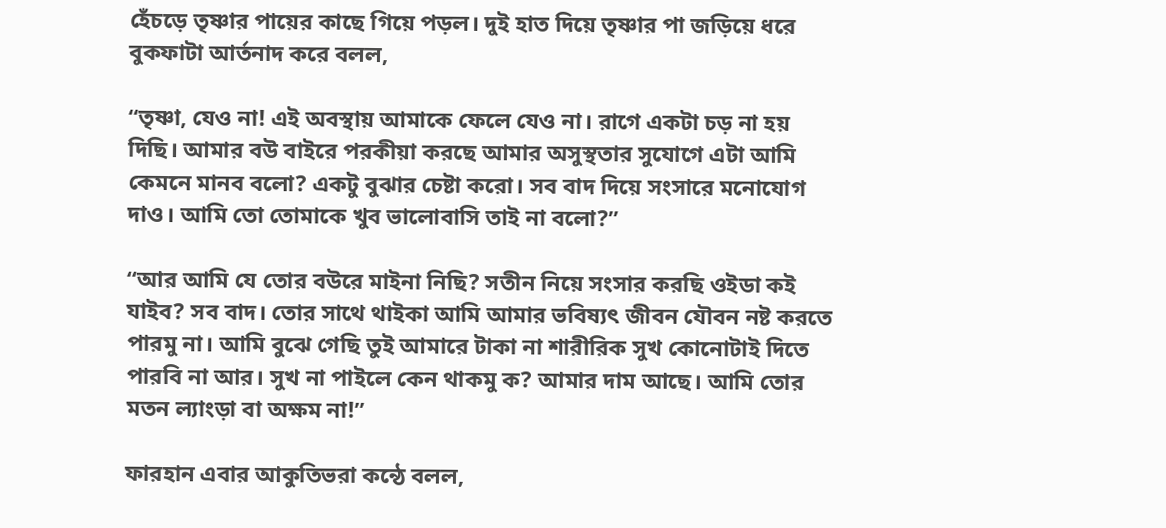হেঁচড়ে তৃষ্ণার পায়ের কাছে গিয়ে পড়ল। দুই হাত দিয়ে তৃষ্ণার পা জড়িয়ে ধরে বুকফাটা আর্তনাদ করে বলল,

“তৃষ্ণা, যেও না! এই অবস্থায় আমাকে ফেলে যেও না। রাগে একটা চড় না হয় দিছি। আমার বউ বাইরে পরকীয়া করছে আমার অসুস্থতার সুযোগে এটা আমি কেমনে মানব বলো? একটু বুঝার চেষ্টা করো। সব বাদ দিয়ে সংসারে মনোযোগ দাও। আমি তো তোমাকে খুব ভালোবাসি তাই না বলো?”

“আর আমি যে তোর বউরে মাইনা নিছি? সতীন নিয়ে সংসার করছি ওইডা কই যাইব? সব বাদ। তোর সাথে থাইকা আমি আমার ভবিষ্যৎ জীবন যৌবন নষ্ট করতে পারমু না। আমি বুঝে গেছি তুই আমারে টাকা না শারীরিক সুখ কোনোটাই দিতে পারবি না আর। সুখ না পাইলে কেন থাকমু ক? আমার দাম আছে। আমি তোর মতন ল্যাংড়া বা অক্ষম না!”

ফারহান এবার আকুতিভরা কন্ঠে বলল,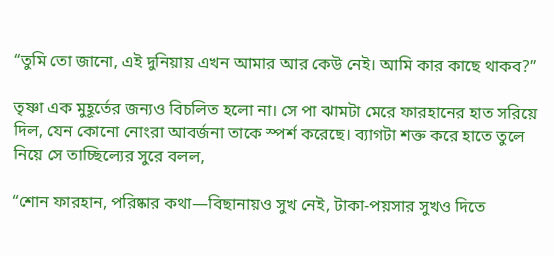“তুমি তো জানো, এই দুনিয়ায় এখন আমার আর কেউ নেই। আমি কার কাছে থাকব?”

তৃষ্ণা এক মুহূর্তের জন্যও বিচলিত হলো না। সে পা ঝামটা মেরে ফারহানের হাত সরিয়ে দিল, যেন কোনো নোংরা আবর্জনা তাকে স্পর্শ করেছে। ব্যাগটা শক্ত করে হাতে তুলে নিয়ে সে তাচ্ছিল্যের সুরে বলল,

“শোন ফারহান, পরিষ্কার কথা—বিছানায়ও সুখ নেই, টাকা-পয়সার সুখও দিতে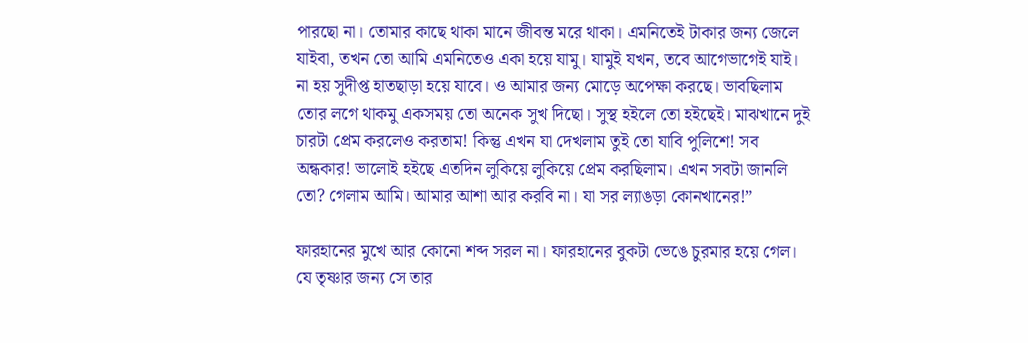পারছো না। তোমার কাছে থাকা মানে জীবন্ত মরে থাকা। এমনিতেই টাকার জন্য জেলে যাইবা, তখন তো আমি এমনিতেও একা হয়ে যামু। যামুই যখন, তবে আগেভাগেই যাই। না হয় সুদীপ্ত হাতছাড়া হয়ে যাবে। ও আমার জন্য মোড়ে অপেক্ষা করছে। ভাবছিলাম তোর লগে থাকমু একসময় তো অনেক সুখ দিছো। সুস্থ হইলে তো হইছেই। মাঝখানে দুই চারটা প্রেম করলেও করতাম! কিন্তু এখন যা দেখলাম তুই তো যাবি পুলিশে! সব অন্ধকার! ভালোই হইছে এতদিন লুকিয়ে লুকিয়ে প্রেম করছিলাম। এখন সবটা জানলি তো? গেলাম আমি। আমার আশা আর করবি না। যা সর ল্যাঙড়া কোনখানের!”

ফারহানের মুখে আর কোনো শব্দ সরল না। ফারহানের বুকটা ভেঙে চুরমার হয়ে গেল। যে তৃষ্ণার জন্য সে তার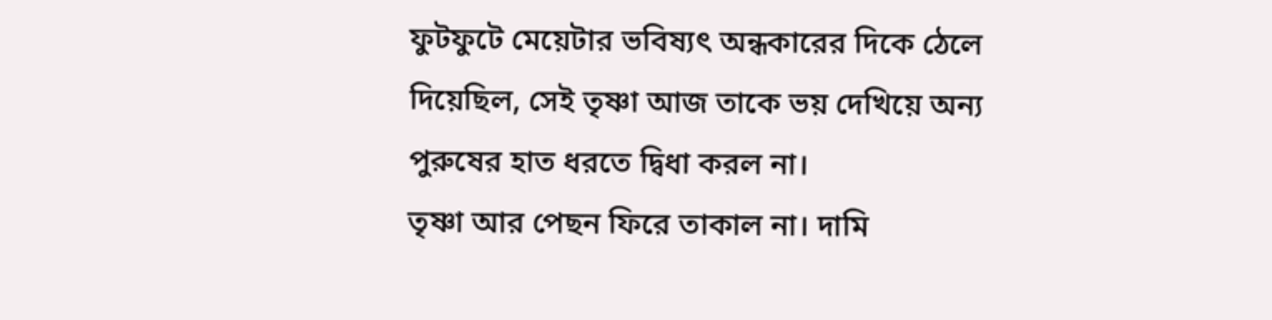ফুটফুটে মেয়েটার ভবিষ্যৎ অন্ধকারের দিকে ঠেলে দিয়েছিল, সেই তৃষ্ণা আজ তাকে ভয় দেখিয়ে অন্য পুরুষের হাত ধরতে দ্বিধা করল না।
তৃষ্ণা আর পেছন ফিরে তাকাল না। দামি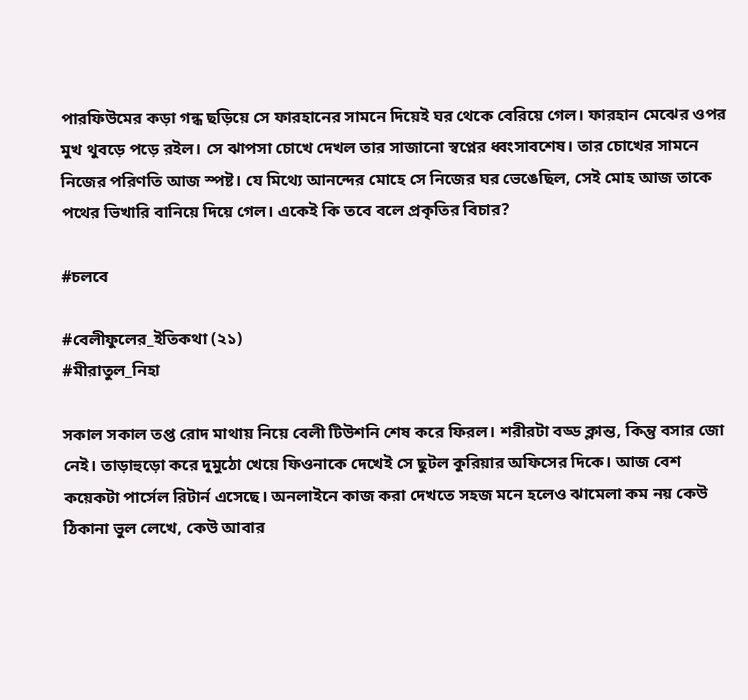পারফিউমের কড়া গন্ধ ছড়িয়ে সে ফারহানের সামনে দিয়েই ঘর থেকে বেরিয়ে গেল। ফারহান মেঝের ওপর মুখ থুবড়ে পড়ে রইল। সে ঝাপসা চোখে দেখল তার সাজানো স্বপ্নের ধ্বংসাবশেষ। তার চোখের সামনে নিজের পরিণতি আজ স্পষ্ট। যে মিথ্যে আনন্দের মোহে সে নিজের ঘর ভেঙেছিল, সেই মোহ আজ তাকে পথের ভিখারি বানিয়ে দিয়ে গেল। একেই কি তবে বলে প্রকৃতির বিচার?

#চলবে

#বেলীফুলের_ইতিকথা (২১)
#মীরাতুল_নিহা

সকাল সকাল তপ্ত রোদ মাথায় নিয়ে বেলী টিউশনি শেষ করে ফিরল। শরীরটা বড্ড ক্লান্ত, কিন্তু বসার জো নেই। তাড়াহুড়ো করে দুমুঠো খেয়ে ফিওনাকে দেখেই সে ছুটল কুরিয়ার অফিসের দিকে। আজ বেশ কয়েকটা পার্সেল রিটার্ন এসেছে। অনলাইনে কাজ করা দেখতে সহজ মনে হলেও ঝামেলা কম নয় কেউ ঠিকানা ভুল লেখে, কেউ আবার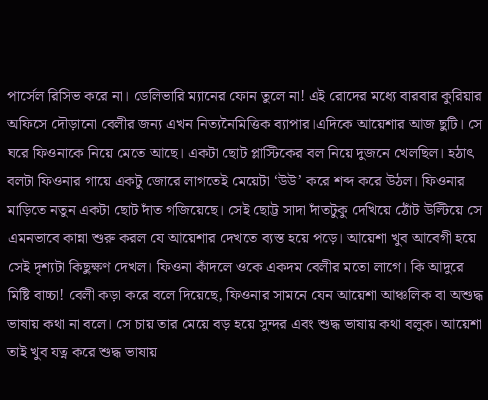পার্সেল রিসিভ করে না। ডেলিভারি ম্যানের ফোন তুলে না! এই রোদের মধ্যে বারবার কুরিয়ার অফিসে দৌড়ানো বেলীর জন্য এখন নিত্যনৈমিত্তিক ব্যাপার।এদিকে আয়েশার আজ ছুটি। সে ঘরে ফিওনাকে নিয়ে মেতে আছে। একটা ছোট প্লাস্টিকের বল নিয়ে দুজনে খেলছিল। হঠাৎ বলটা ফিওনার গায়ে একটু জোরে লাগতেই মেয়েটা ‘উউ’ করে শব্দ করে উঠল। ফিওনার মাড়িতে নতুন একটা ছোট দাঁত গজিয়েছে। সেই ছোট্ট সাদা দাঁতটুকু দেখিয়ে ঠোঁট উল্টিয়ে সে এমনভাবে কান্না শুরু করল যে আয়েশার দেখতে ব্যস্ত হয়ে পড়ে। আয়েশা খুব আবেগী হয়ে সেই দৃশ্যটা কিছুক্ষণ দেখল। ফিওনা কাঁদলে ওকে একদম বেলীর মতো লাগে। কি আদুরে মিষ্টি বাচ্চা! বেলী কড়া করে বলে দিয়েছে, ফিওনার সামনে যেন আয়েশা আঞ্চলিক বা অশুদ্ধ ভাষায় কথা না বলে। সে চায় তার মেয়ে বড় হয়ে সুন্দর এবং শুদ্ধ ভাষায় কথা বলুক। আয়েশা তাই খুব যত্ন করে শুদ্ধ ভাষায়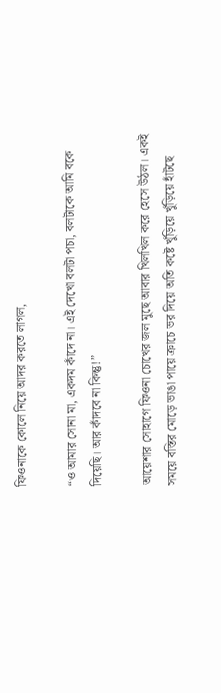ফিওনাকে কোলে নিয়ে আদর করতে লাগল,

“ও আমার সোনা মা, একদম কাঁদে না। এই দেখো বলটা পচা, বলটাকে আমি বকে দিয়েছি। আর কাঁদবে না কিন্তু!”

আয়েশার সোহাগে ফিওনা চোখের জল মুছে আবার খিলখিল করে হেসে উঠল। একই সময়ে বস্তির মোড়ে ভাঙা পায়ে ক্রাচে ভর দিয়ে অতি কষ্টে খুঁড়িয়ে খুঁড়িয়ে হাঁটছে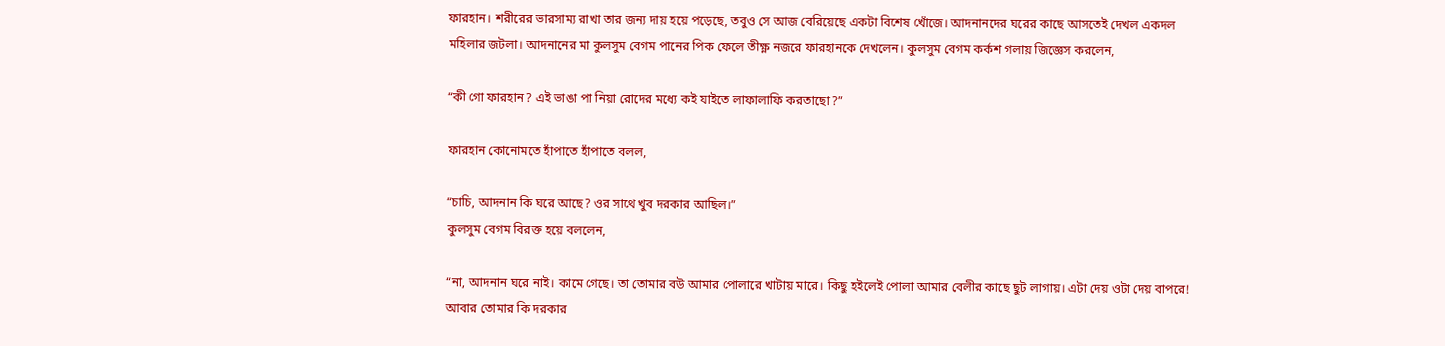ফারহান। শরীরের ভারসাম্য রাখা তার জন্য দায় হয়ে পড়েছে, তবুও সে আজ বেরিয়েছে একটা বিশেষ খোঁজে। আদনানদের ঘরের কাছে আসতেই দেখল একদল মহিলার জটলা। আদনানের মা কুলসুম বেগম পানের পিক ফেলে তীক্ষ্ণ নজরে ফারহানকে দেখলেন। কুলসুম বেগম কর্কশ গলায় জিজ্ঞেস করলেন,

“কী গো ফারহান? এই ভাঙা পা নিয়া রোদের মধ্যে কই যাইতে লাফালাফি করতাছো?”

ফারহান কোনোমতে হাঁপাতে হাঁপাতে বলল,

“চাচি, আদনান কি ঘরে আছে? ওর সাথে খুব দরকার আছিল।”
কুলসুম বেগম বিরক্ত হয়ে বললেন,

“না, আদনান ঘরে নাই। কামে গেছে। তা তোমার বউ আমার পোলারে খাটায় মারে। কিছু হইলেই পোলা আমার বেলীর কাছে ছুট লাগায়। এটা দেয় ওটা দেয় বাপরে! আবার তোমার কি দরকার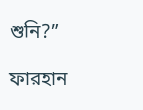শুনি?”

ফারহান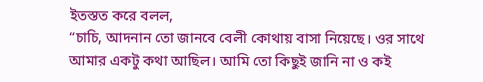ইতস্তত করে বলল,
“চাচি, আদনান তো জানবে বেলী কোথায় বাসা নিয়েছে। ওর সাথে আমার একটু কথা আছিল। আমি তো কিছুই জানি না ও কই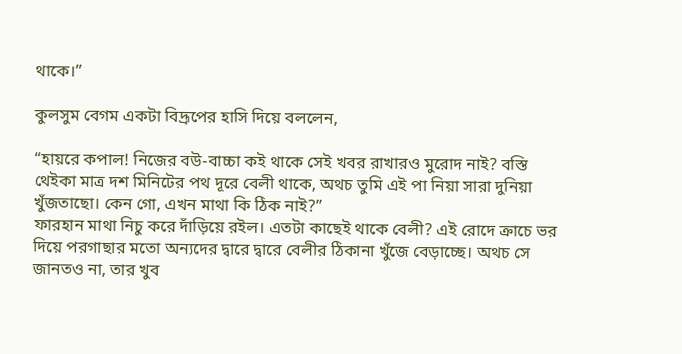থাকে।”

কুলসুম বেগম একটা বিদ্রূপের হাসি দিয়ে বললেন,

“হায়রে কপাল! নিজের বউ-বাচ্চা কই থাকে সেই খবর রাখারও মুরোদ নাই? বস্তি থেইকা মাত্র দশ মিনিটের পথ দূরে বেলী থাকে, অথচ তুমি এই পা নিয়া সারা দুনিয়া খুঁজতাছো। কেন গো, এখন মাথা কি ঠিক নাই?”
ফারহান মাথা নিচু করে দাঁড়িয়ে রইল। এতটা কাছেই থাকে বেলী? এই রোদে ক্রাচে ভর দিয়ে পরগাছার মতো অন্যদের দ্বারে দ্বারে বেলীর ঠিকানা খুঁজে বেড়াচ্ছে। অথচ সে জানতও না, তার খুব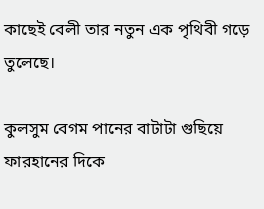কাছেই বেলী তার নতুন এক পৃথিবী গড়ে তুলেছে।

কুলসুম বেগম পানের বাটাটা গুছিয়ে ফারহানের দিকে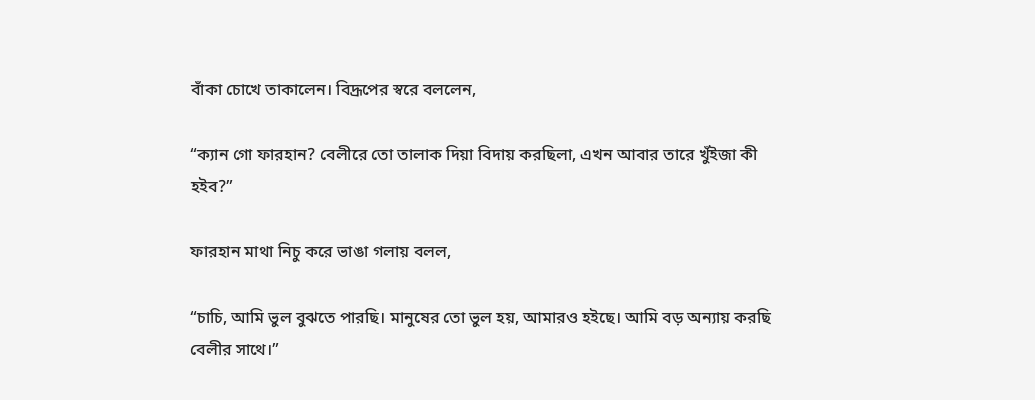বাঁকা চোখে তাকালেন। বিদ্রূপের স্বরে বললেন,

“ক্যান গো ফারহান? বেলীরে তো তালাক দিয়া বিদায় করছিলা, এখন আবার তারে খুঁইজা কী হইব?”

ফারহান মাথা নিচু করে ভাঙা গলায় বলল,

“চাচি, আমি ভুল বুঝতে পারছি। মানুষের তো ভুল হয়, আমারও হইছে। আমি বড় অন্যায় করছি বেলীর সাথে।”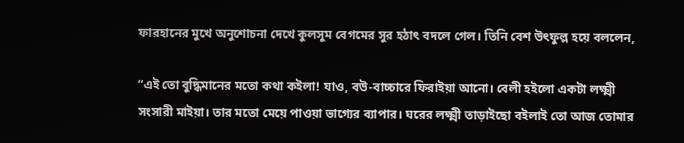ফারহানের মুখে অনুশোচনা দেখে কুলসুম বেগমের সুর হঠাৎ বদলে গেল। তিনি বেশ উৎফুল্ল হয়ে বললেন,

“এই তো বুদ্ধিমানের মতো কথা কইলা! যাও, বউ-বাচ্চারে ফিরাইয়া আনো। বেলী হইলো একটা লক্ষ্মী সংসারী মাইয়া। তার মতো মেয়ে পাওয়া ভাগ্যের ব্যাপার। ঘরের লক্ষ্মী তাড়াইছো বইলাই তো আজ তোমার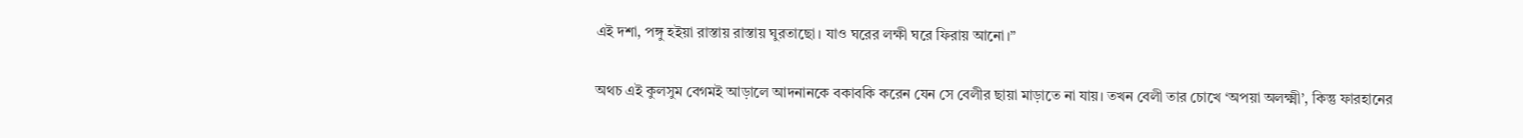এই দশা, পঙ্গু হইয়া রাস্তায় রাস্তায় ঘুরতাছো। যাও ঘরের লক্ষী ঘরে ফিরায় আনো।”

অথচ এই কুলসুম বেগমই আড়ালে আদনানকে বকাবকি করেন যেন সে বেলীর ছায়া মাড়াতে না যায়। তখন বেলী তার চোখে ‘অপয়া অলক্ষ্মী’, কিন্তু ফারহানের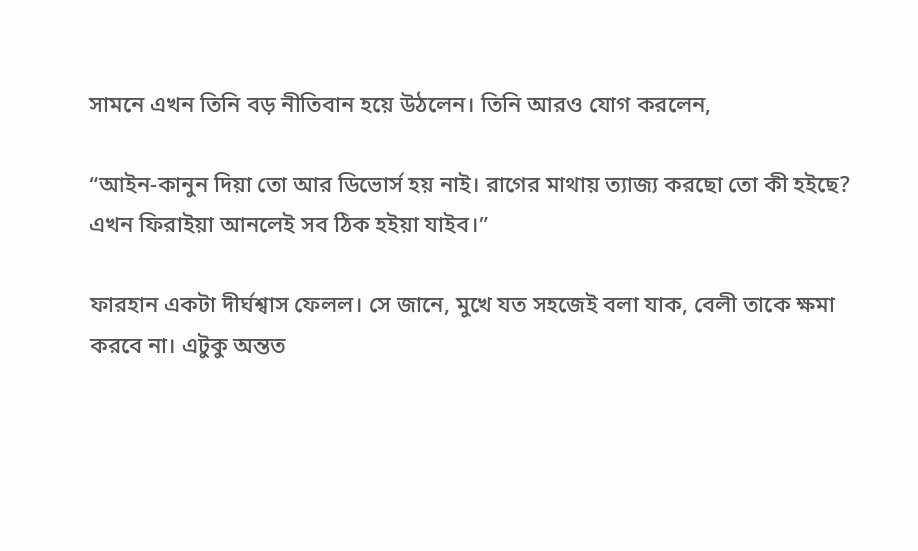সামনে এখন তিনি বড় নীতিবান হয়ে উঠলেন। তিনি আরও যোগ করলেন,

“আইন-কানুন দিয়া তো আর ডিভোর্স হয় নাই। রাগের মাথায় ত্যাজ্য করছো তো কী হইছে? এখন ফিরাইয়া আনলেই সব ঠিক হইয়া যাইব।”

ফারহান একটা দীর্ঘশ্বাস ফেলল। সে জানে, মুখে যত সহজেই বলা যাক, বেলী তাকে ক্ষমা করবে না। এটুকু অন্তত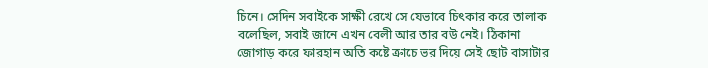চিনে। সেদিন সবাইকে সাক্ষী রেখে সে যেভাবে চিৎকার করে তালাক বলেছিল, সবাই জানে এখন বেলী আর তার বউ নেই। ঠিকানা জোগাড় করে ফারহান অতি কষ্টে ক্রাচে ভর দিয়ে সেই ছোট বাসাটার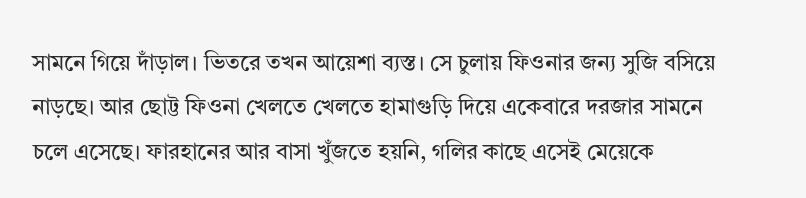সামনে গিয়ে দাঁড়াল। ভিতরে তখন আয়েশা ব্যস্ত। সে চুলায় ফিওনার জন্য সুজি বসিয়ে নাড়ছে। আর ছোট্ট ফিওনা খেলতে খেলতে হামাগুড়ি দিয়ে একেবারে দরজার সামনে চলে এসেছে। ফারহানের আর বাসা খুঁজতে হয়নি, গলির কাছে এসেই মেয়েকে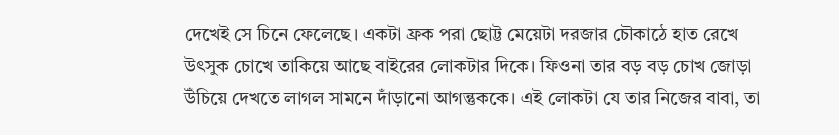দেখেই সে চিনে ফেলেছে। একটা ফ্রক পরা ছোট্ট মেয়েটা দরজার চৌকাঠে হাত রেখে উৎসুক চোখে তাকিয়ে আছে বাইরের লোকটার দিকে। ফিওনা তার বড় বড় চোখ জোড়া উঁচিয়ে দেখতে লাগল সামনে দাঁড়ানো আগন্তুককে। এই লোকটা যে তার নিজের বাবা, তা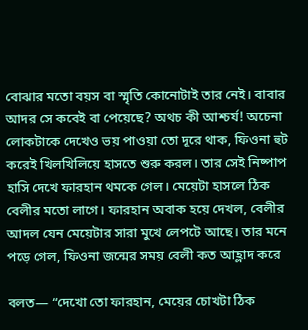বোঝার মতো বয়স বা স্মৃতি কোনোটাই তার নেই। বাবার আদর সে কবেই বা পেয়েছে? অথচ কী আশ্চর্য! অচেনা লোকটাকে দেখেও ভয় পাওয়া তো দূরে থাক, ফিওনা হুট করেই খিলখিলিয়ে হাসতে শুরু করল। তার সেই নিষ্পাপ হাসি দেখে ফারহান থমকে গেল। মেয়েটা হাসলে ঠিক বেলীর মতো লাগে। ফারহান অবাক হয়ে দেখল, বেলীর আদল যেন মেয়েটার সারা মুখে লেপটে আছে। তার মনে পড়ে গেল, ফিওনা জন্মের সময় বেলী কত আহ্লাদ করে

বলত— “দেখো তো ফারহান, মেয়ের চোখটা ঠিক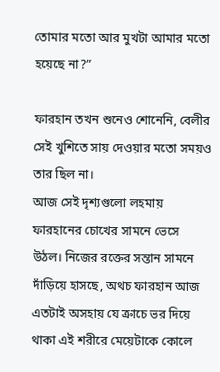তোমার মতো আর মুখটা আমার মতো হয়েছে না?”

ফারহান তখন শুনেও শোনেনি, বেলীর সেই খুশিতে সায় দেওয়ার মতো সময়ও তার ছিল না।
আজ সেই দৃশ্যগুলো লহমায় ফারহানের চোখের সামনে ভেসে উঠল। নিজের রক্তের সন্তান সামনে দাঁড়িয়ে হাসছে, অথচ ফারহান আজ এতটাই অসহায় যে ক্রাচে ভর দিয়ে থাকা এই শরীরে মেয়েটাকে কোলে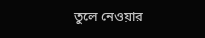তুলে নেওয়ার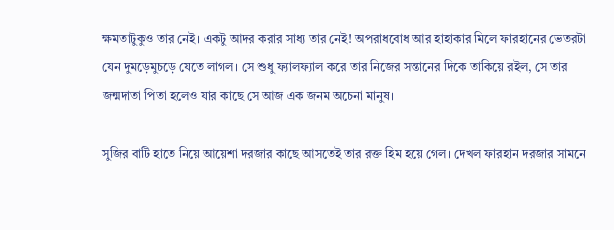ক্ষমতাটুকুও তার নেই। একটু আদর করার সাধ্য তার নেই! অপরাধবোধ আর হাহাকার মিলে ফারহানের ভেতরটা যেন দুমড়েমুচড়ে যেতে লাগল। সে শুধু ফ্যালফ্যাল করে তার নিজের সন্তানের দিকে তাকিয়ে রইল, সে তার জন্মদাতা পিতা হলেও যার কাছে সে আজ এক জনম অচেনা মানুষ।

সুজির বাটি হাতে নিয়ে আয়েশা দরজার কাছে আসতেই তার রক্ত হিম হয়ে গেল। দেখল ফারহান দরজার সামনে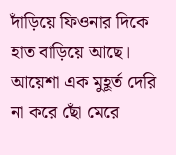দাঁড়িয়ে ফিওনার দিকে হাত বাড়িয়ে আছে। আয়েশা এক মুহূর্ত দেরি না করে ছোঁ মেরে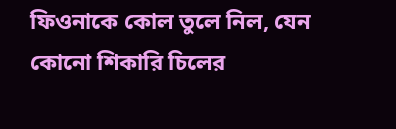ফিওনাকে কোল তুলে নিল, যেন কোনো শিকারি চিলের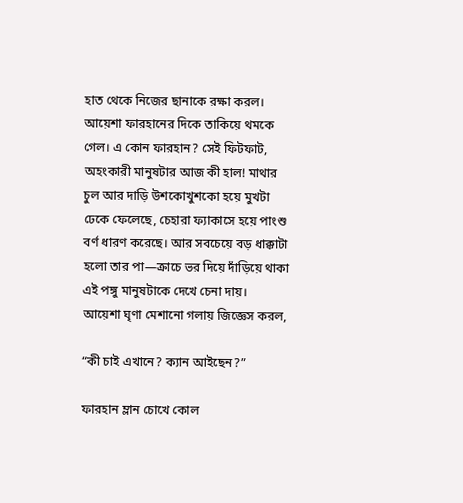হাত থেকে নিজের ছানাকে রক্ষা করল।
আয়েশা ফারহানের দিকে তাকিয়ে থমকে গেল। এ কোন ফারহান? সেই ফিটফাট, অহংকারী মানুষটার আজ কী হাল! মাথার চুল আর দাড়ি উশকোখুশকো হয়ে মুখটা ঢেকে ফেলেছে, চেহারা ফ্যাকাসে হয়ে পাংশু বর্ণ ধারণ করেছে। আর সবচেয়ে বড় ধাক্কাটা হলো তার পা—ক্রাচে ভর দিয়ে দাঁড়িয়ে থাকা এই পঙ্গু মানুষটাকে দেখে চেনা দায়।
আয়েশা ঘৃণা মেশানো গলায় জিজ্ঞেস করল,

“কী চাই এখানে? ক্যান আইছেন?”

ফারহান ম্লান চোখে কোল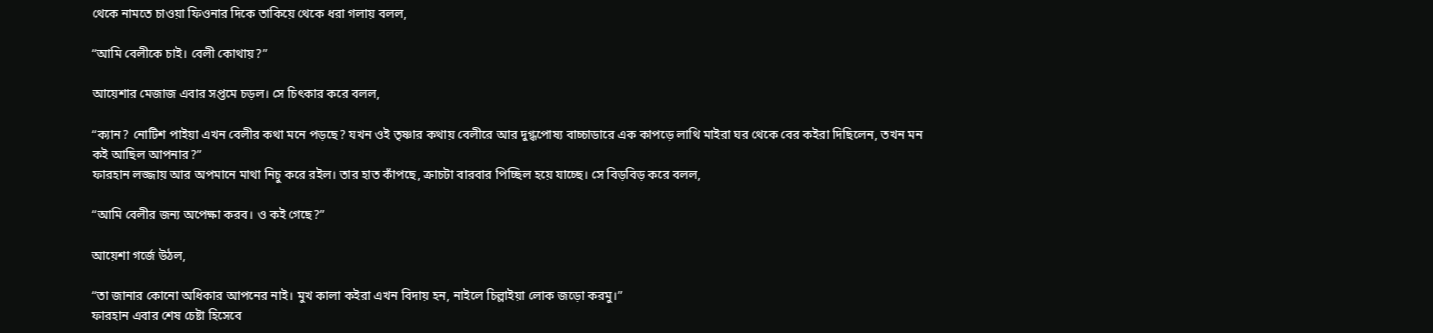থেকে নামতে চাওয়া ফিওনার দিকে তাকিয়ে থেকে ধরা গলায় বলল,

“আমি বেলীকে চাই। বেলী কোথায়?”

আয়েশার মেজাজ এবার সপ্তমে চড়ল। সে চিৎকার করে বলল,

“ক্যান? নোটিশ পাইয়া এখন বেলীর কথা মনে পড়ছে? যখন ওই তৃষ্ণার কথায় বেলীরে আর দুগ্ধপোষ্য বাচ্চাডারে এক কাপড়ে লাথি মাইরা ঘর থেকে বের কইরা দিছিলেন, তখন মন কই আছিল আপনার?”
ফারহান লজ্জায় আর অপমানে মাথা নিচু করে রইল। তার হাত কাঁপছে, ক্রাচটা বারবার পিচ্ছিল হয়ে যাচ্ছে। সে বিড়বিড় করে বলল,

“আমি বেলীর জন্য অপেক্ষা করব। ও কই গেছে?”

আয়েশা গর্জে উঠল,

“তা জানার কোনো অধিকার আপনের নাই। মুখ কালা কইরা এখন বিদায় হন, নাইলে চিল্লাইয়া লোক জড়ো করমু।”
ফারহান এবার শেষ চেষ্টা হিসেবে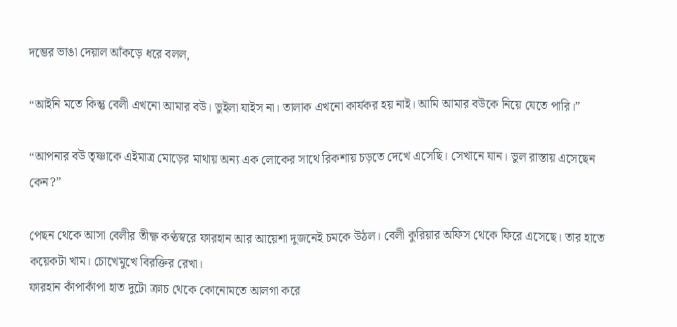দম্ভের ভাঙা দেয়াল আঁকড়ে ধরে বলল,

“আইনি মতে কিন্তু বেলী এখনো আমার বউ। ভুইলা যাইস না। তালাক এখনো কার্যকর হয় নাই। আমি আমার বউকে নিয়ে যেতে পারি।”

“আপনার বউ তৃষ্ণাকে এইমাত্র মোড়ের মাথায় অন্য এক লোকের সাথে রিকশায় চড়তে দেখে এসেছি। সেখানে যান। ভুল রাস্তায় এসেছেন কেন?”

পেছন থেকে আসা বেলীর তীক্ষ্ণ কণ্ঠস্বরে ফারহান আর আয়েশা দুজনেই চমকে উঠল। বেলী কুরিয়ার অফিস থেকে ফিরে এসেছে। তার হাতে কয়েকটা খাম। চোখেমুখে বিরক্তির রেখা।
ফারহান কাঁপাকাঁপা হাত দুটো ক্রাচ থেকে কোনোমতে আলগা করে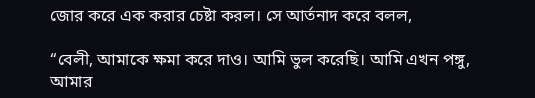জোর করে এক করার চেষ্টা করল। সে আর্তনাদ করে বলল,

“বেলী, আমাকে ক্ষমা করে দাও। আমি ভুল করেছি। আমি এখন পঙ্গু, আমার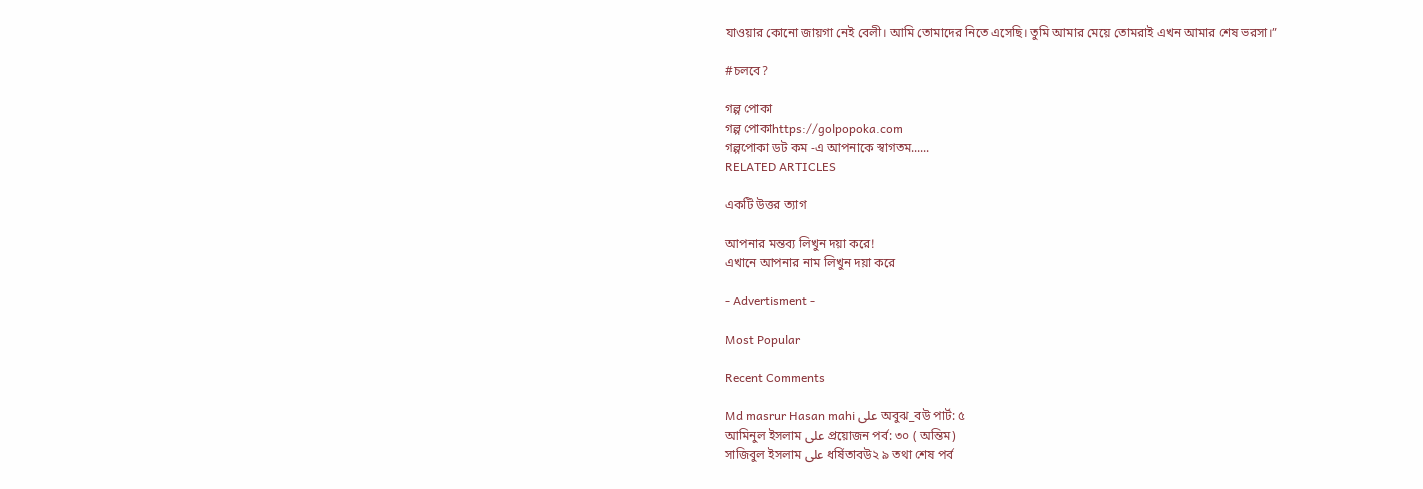যাওয়ার কোনো জায়গা নেই বেলী। আমি তোমাদের নিতে এসেছি। তুমি আমার মেয়ে তোমরাই এখন আমার শেষ ভরসা।”

#চলবে?

গল্প পোকা
গল্প পোকাhttps://golpopoka.com
গল্পপোকা ডট কম -এ আপনাকে স্বাগতম......
RELATED ARTICLES

একটি উত্তর ত্যাগ

আপনার মন্তব্য লিখুন দয়া করে!
এখানে আপনার নাম লিখুন দয়া করে

- Advertisment -

Most Popular

Recent Comments

Md masrur Hasan mahi على অবুঝ_বউ পার্ট: ৫
আমিনুল ইসলাম على প্রয়োজন পর্ব: ৩০ ( অন্তিম)
সাজিবুল ইসলাম على ধর্ষিতাবউ২ ৯ তথা শেষ পর্ব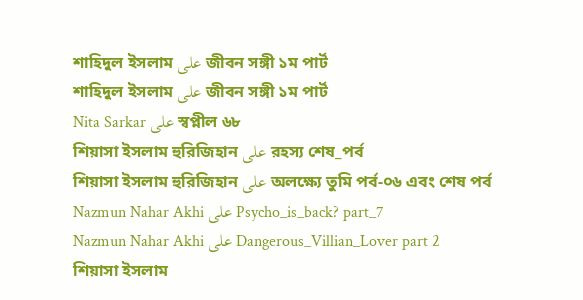শাহিদুল ইসলাম على জীবন সঙ্গী ১ম পার্ট
শাহিদুল ইসলাম على জীবন সঙ্গী ১ম পার্ট
Nita Sarkar على স্বপ্নীল ৬৮
শিয়াসা ইসলাম হুরিজিহান على রহস্য শেষ_পর্ব
শিয়াসা ইসলাম হুরিজিহান على অলক্ষ্যে তুমি পর্ব-০৬ এবং শেষ পর্ব
Nazmun Nahar Akhi على Psycho_is_back? part_7
Nazmun Nahar Akhi على Dangerous_Villian_Lover part 2
শিয়াসা ইসলাম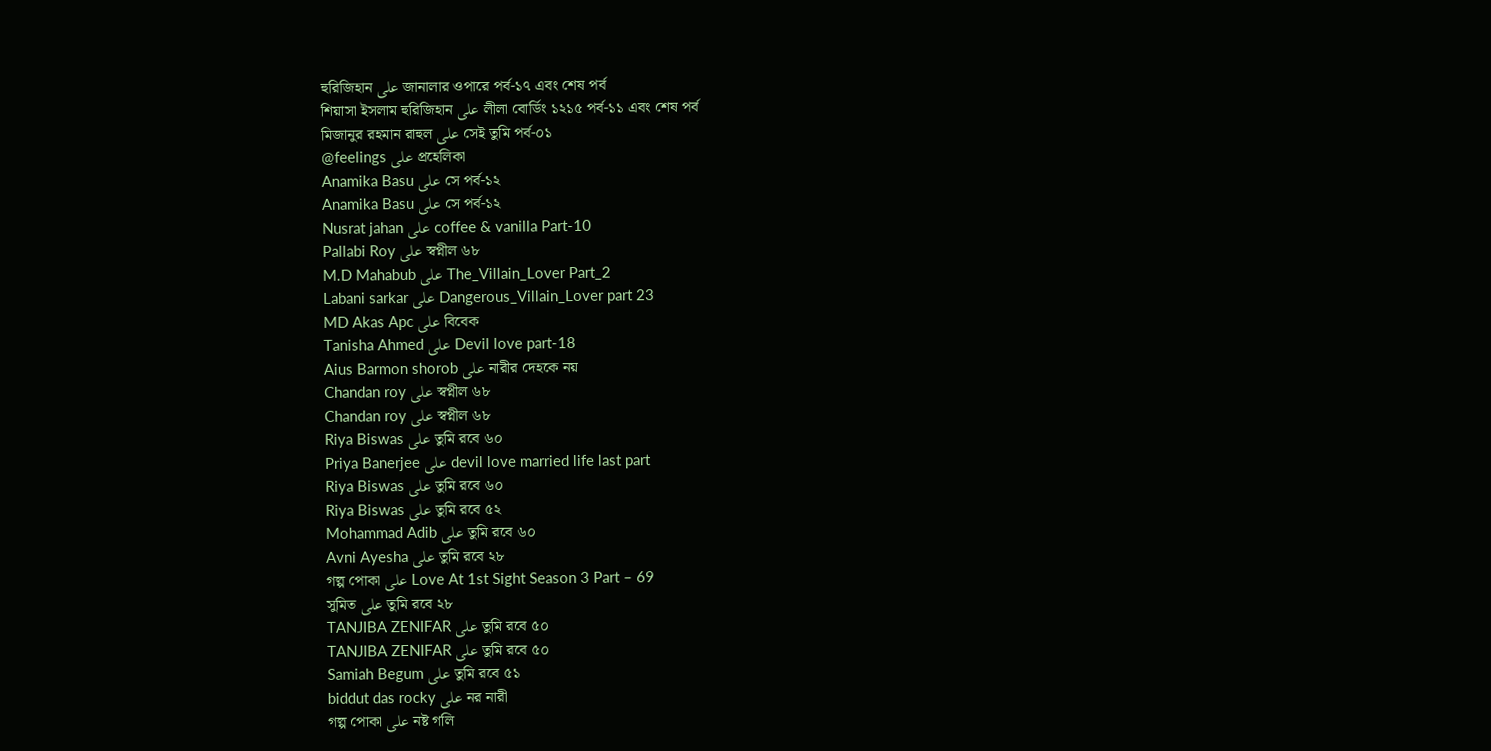হুরিজিহান على জানালার ওপারে পর্ব-১৭ এবং শেষ পর্ব
শিয়াসা ইসলাম হুরিজিহান على লীলা বোর্ডিং ১২১৫ পর্ব-১১ এবং শেষ পর্ব
মিজানুর রহমান রাহুল على সেই তুমি পর্ব-০১
@feelings على প্রহেলিকা
Anamika Basu على সে পর্ব-১২
Anamika Basu على সে পর্ব-১২
Nusrat jahan على coffee & vanilla Part-10
Pallabi Roy على স্বপ্নীল ৬৮
M.D Mahabub على The_Villain_Lover Part_2
Labani sarkar على Dangerous_Villain_Lover part 23
MD Akas Apc على বিবেক
Tanisha Ahmed على Devil love part-18
Aius Barmon shorob على নারীর দেহকে নয়
Chandan roy على স্বপ্নীল ৬৮
Chandan roy على স্বপ্নীল ৬৮
Riya Biswas على তুমি রবে ৬০
Priya Banerjee على devil love married life last part
Riya Biswas على তুমি রবে ৬০
Riya Biswas على তুমি রবে ৫২
Mohammad Adib على তুমি রবে ৬০
Avni Ayesha على তুমি রবে ২৮
গল্প পোকা على Love At 1st Sight Season 3 Part – 69
সুমিত على তুমি রবে ২৮
TANJIBA ZENIFAR على তুমি রবে ৫০
TANJIBA ZENIFAR على তুমি রবে ৫০
Samiah Begum على তুমি রবে ৫১
biddut das rocky على নর নারী
গল্প পোকা على নষ্ট গলি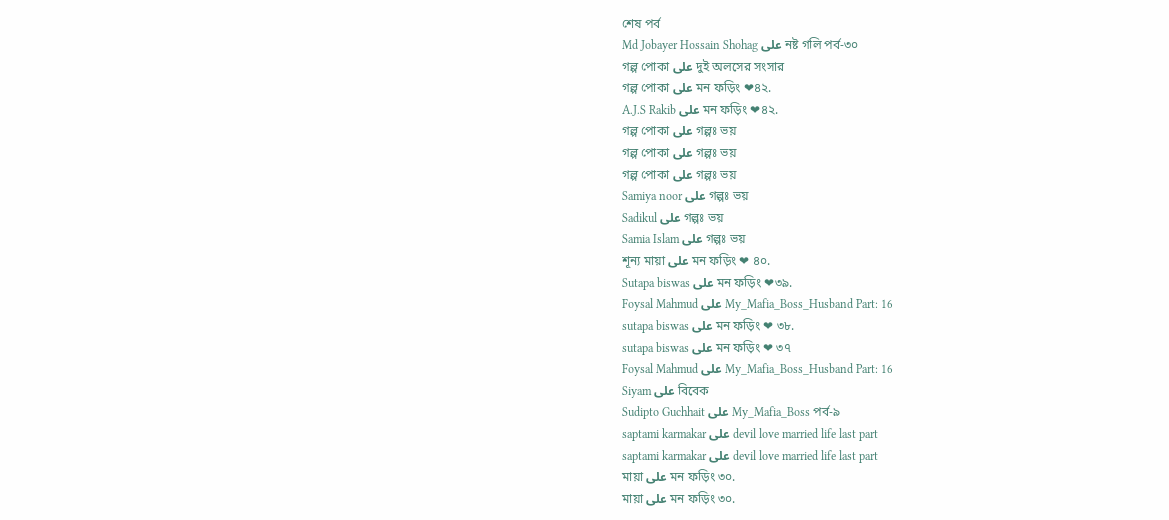শেষ পর্ব
Md Jobayer Hossain Shohag على নষ্ট গলি পর্ব-৩০
গল্প পোকা على দুই অলসের সংসার
গল্প পোকা على মন ফড়িং ❤৪২.
A.J.S Rakib على মন ফড়িং ❤৪২.
গল্প পোকা على গল্পঃ ভয়
গল্প পোকা على গল্পঃ ভয়
গল্প পোকা على গল্পঃ ভয়
Samiya noor على গল্পঃ ভয়
Sadikul على গল্পঃ ভয়
Samia Islam على গল্পঃ ভয়
শূন্য মায়া على মন ফড়িং ❤ ৪০.
Sutapa biswas على মন ফড়িং ❤৩৯.
Foysal Mahmud على My_Mafia_Boss_Husband Part: 16
sutapa biswas على মন ফড়িং ❤ ৩৮.
sutapa biswas على মন ফড়িং ❤ ৩৭
Foysal Mahmud على My_Mafia_Boss_Husband Part: 16
Siyam على বিবেক
Sudipto Guchhait على My_Mafia_Boss পর্ব-৯
saptami karmakar على devil love married life last part
saptami karmakar على devil love married life last part
মায়া على মন ফড়িং ৩০.
মায়া على মন ফড়িং ৩০.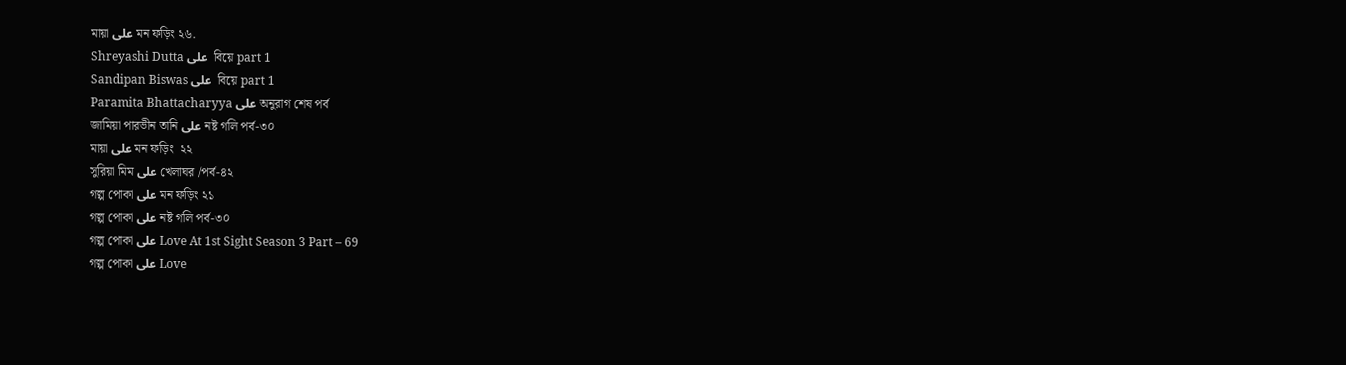মায়া على মন ফড়িং ২৬.
Shreyashi Dutta على  বিয়ে part 1
Sandipan Biswas على  বিয়ে part 1
Paramita Bhattacharyya على অনুরাগ শেষ পর্ব
জামিয়া পারভীন তানি على নষ্ট গলি পর্ব-৩০
মায়া على মন ফড়িং  ২২
সুরিয়া মিম على খেলাঘর /পর্ব-৪২
গল্প পোকা على মন ফড়িং ২১
গল্প পোকা على নষ্ট গলি পর্ব-৩০
গল্প পোকা على Love At 1st Sight Season 3 Part – 69
গল্প পোকা على Love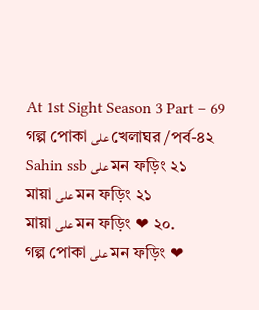At 1st Sight Season 3 Part – 69
গল্প পোকা على খেলাঘর /পর্ব-৪২
Sahin ssb على মন ফড়িং ২১
মায়া على মন ফড়িং ২১
মায়া على মন ফড়িং ❤ ২০.
গল্প পোকা على মন ফড়িং ❤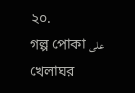২০.
গল্প পোকা على খেলাঘর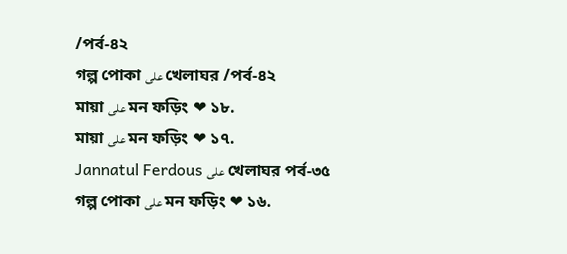/পর্ব-৪২
গল্প পোকা على খেলাঘর /পর্ব-৪২
মায়া على মন ফড়িং ❤ ১৮.
মায়া على মন ফড়িং ❤ ১৭.
Jannatul Ferdous على খেলাঘর পর্ব-৩৫
গল্প পোকা على মন ফড়িং ❤ ১৬.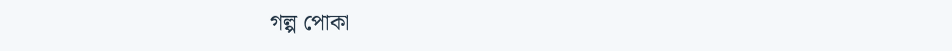গল্প পোকা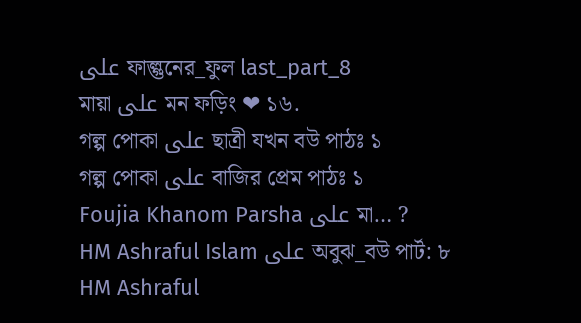على ফাল্গুনের_ফুল last_part_8
মায়া على মন ফড়িং ❤ ১৬.
গল্প পোকা على ছাত্রী যখন বউ পাঠঃ ১
গল্প পোকা على বাজির প্রেম পাঠঃ ১
Foujia Khanom Parsha على মা… ?
HM Ashraful Islam على অবুঝ_বউ পার্ট: ৮
HM Ashraful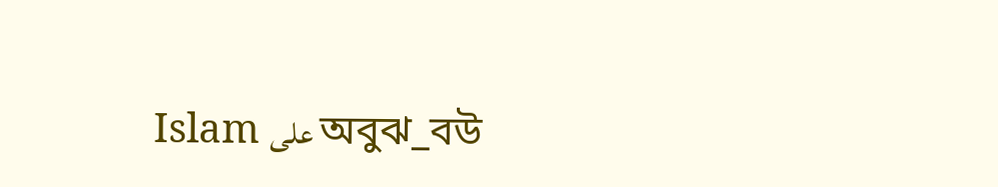Islam على অবুঝ_বউ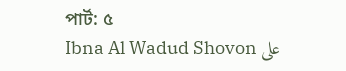পার্ট: ৫
Ibna Al Wadud Shovon على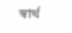স্বার্থ